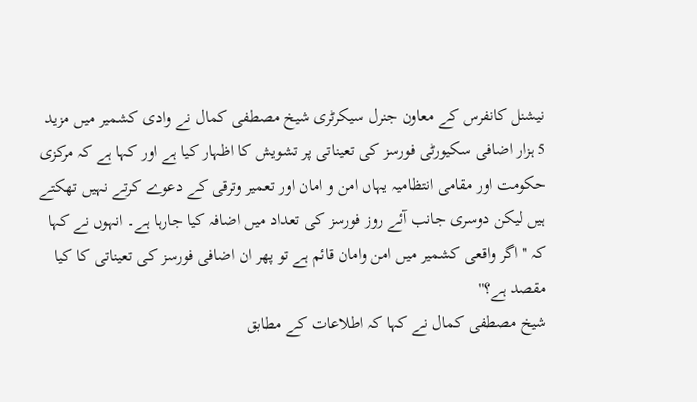نیشنل کانفرس کے معاون جنرل سیکرٹری شیخ مصطفی کمال نے وادی کشمیر میں مزید 5 ہزار اضافی سکیورٹی فورسز کی تعیناتی پر تشویش کا اظہار کیا ہے اور کہا ہے کہ مرکزی حکومت اور مقامی انتظامیہ یہاں امن و امان اور تعمیر وترقی کے دعوے کرتے نہیں تھکتے ہیں لیکن دوسری جانب آئے روز فورسز کی تعداد میں اضافہ کیا جارہا ہے۔ انہوں نے کہا کہ ''اگر واقعی کشمیر میں امن وامان قائم ہے تو پھر ان اضافی فورسز کی تعیناتی کا کیا مقصد ہے؟''
شیخ مصطفی کمال نے کہا کہ اطلاعات کے مطابق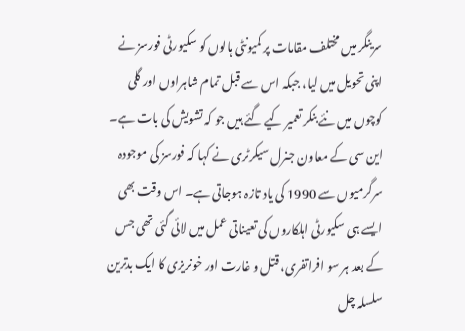سرینگر میں مختلف مقامات پر کمیونٹی ہالوں کو سکیورٹی فورسز نے اپنی تحویل میں لیا، جبکہ اس سے قبل تمام شاہراوں اور گلی کوچوں میں نئے بنکر تعمیر کیے گئے ہیں جو کہ تشویش کی بات ہے۔
این سی کے معاون جنرل سیکرٹری نے کہا کہ فورسز کی موجودہ سرگرمیوں سے 1990 کی یاد تازہ ہوجاتی ہے۔ اس وقت بھی ایسے ہی سکیورٹی اہلکاروں کی تعیناتی عمل میں لائی گئی تھی جس کے بعد ہر سو افراتفری، قتل و غارت اور خونریزی کا ایک بدترین سلسلہ چل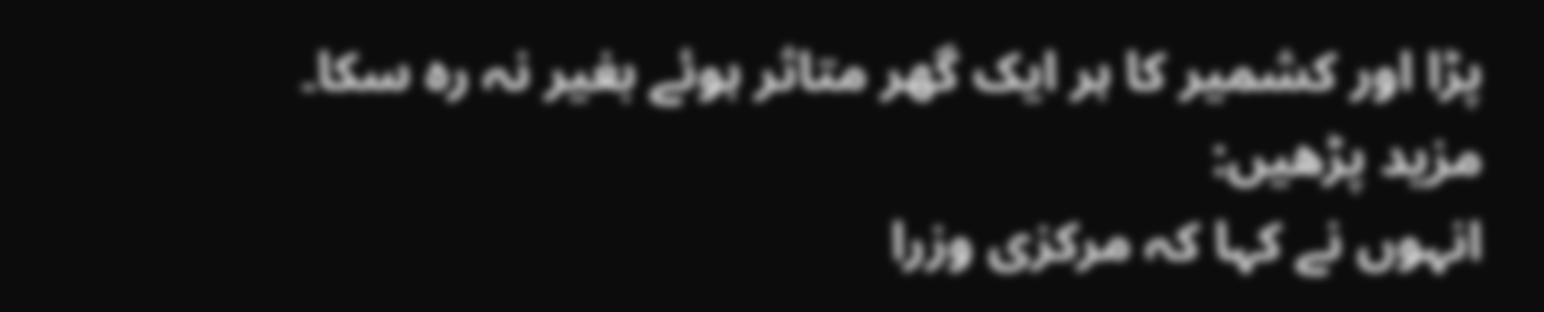پڑا اور کشمیر کا ہر ایک گھر متاثر ہوئے بغیر نہ رہ سکا۔
مزید پڑھیں:
انہوں نے کہا کہ مرکزی وزرا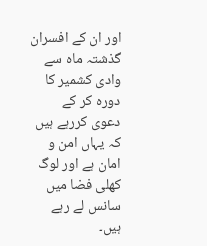اور ان کے افسران گذشتہ ماہ سے وادی کشمیر کا دورہ کر کے دعوی کررہے ہیں کہ یہاں امن و امان ہے اور لوگ کھلی فضا میں سانس لے رہے ہیں۔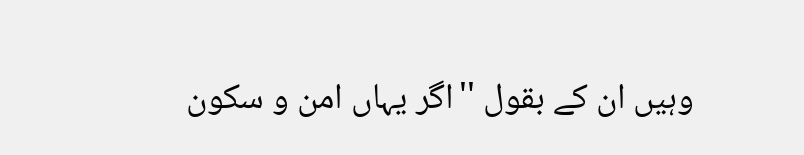وہیں ان کے بقول ''اگر یہاں امن و سکون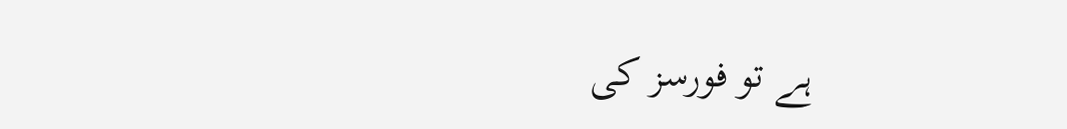ہے تو فورسز کی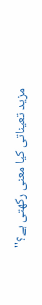مزید تعیناتی کیا معنی رکھتی ہے؟''